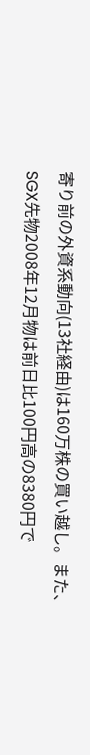寄り前の外資系動向(13社経由)は160万株の買い越し。また、SGX先物2008年12月物は前日比100円高の8380円で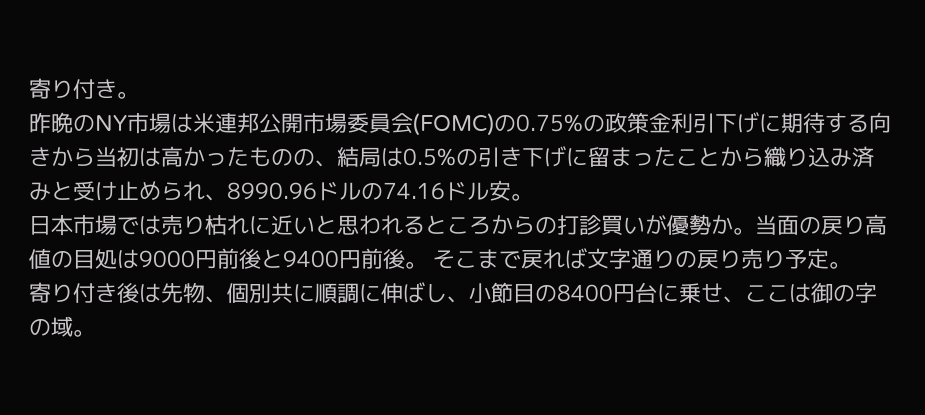寄り付き。
昨晩のNY市場は米連邦公開市場委員会(FOMC)の0.75%の政策金利引下げに期待する向きから当初は高かったものの、結局は0.5%の引き下げに留まったことから織り込み済みと受け止められ、8990.96ドルの74.16ドル安。
日本市場では売り枯れに近いと思われるところからの打診買いが優勢か。当面の戻り高値の目処は9000円前後と9400円前後。 そこまで戻れば文字通りの戻り売り予定。
寄り付き後は先物、個別共に順調に伸ばし、小節目の8400円台に乗せ、ここは御の字の域。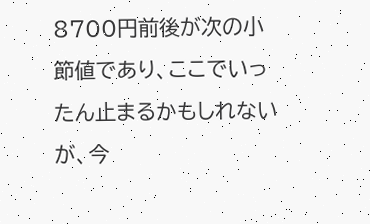8700円前後が次の小節値であり、ここでいったん止まるかもしれないが、今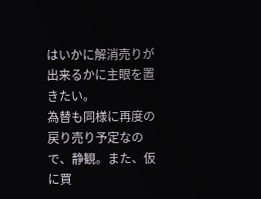はいかに解消売りが出来るかに主眼を置きたい。
為替も同様に再度の戻り売り予定なので、静観。また、仮に買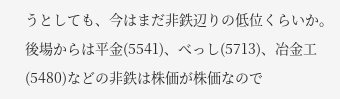うとしても、今はまだ非鉄辺りの低位くらいか。
後場からは平金(5541)、べっし(5713)、冶金工(5480)などの非鉄は株価が株価なので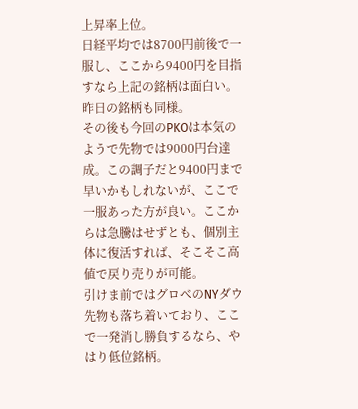上昇率上位。
日経平均では8700円前後で一服し、ここから9400円を目指すなら上記の銘柄は面白い。昨日の銘柄も同様。
その後も今回のPKOは本気のようで先物では9000円台達成。この調子だと9400円まで早いかもしれないが、ここで一服あった方が良い。ここからは急騰はせずとも、個別主体に復活すれば、そこそこ高値で戻り売りが可能。
引けま前ではグロベのNYダウ先物も落ち着いており、ここで一発消し勝負するなら、やはり低位銘柄。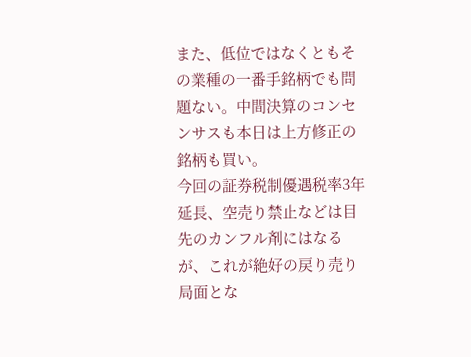また、低位ではなくともその業種の一番手銘柄でも問題ない。中間決算のコンセンサスも本日は上方修正の銘柄も買い。
今回の証券税制優遇税率3年延長、空売り禁止などは目先のカンフル剤にはなるが、これが絶好の戻り売り局面とな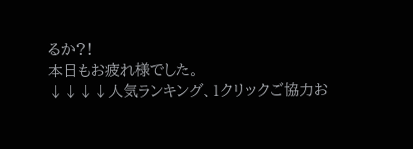るか?!
本日もお疲れ様でした。
↓↓↓↓人気ランキング、1クリックご協力お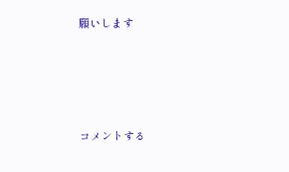願いします




コメントする